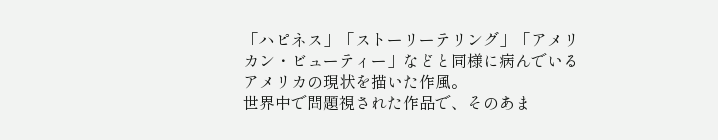「ハピネス」「ストーリーテリング」「アメリカン・ビューティー」などと同様に病んでいるアメリカの現状を描いた作風。
世界中で問題視された作品で、そのあま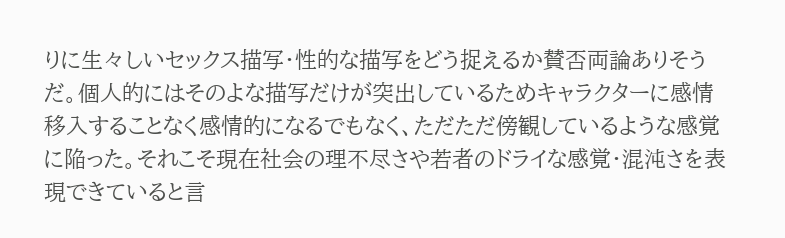りに生々しいセックス描写・性的な描写をどう捉えるか賛否両論ありそうだ。個人的にはそのよな描写だけが突出しているためキャラクターに感情移入することなく感情的になるでもなく、ただただ傍観しているような感覚に陥った。それこそ現在社会の理不尽さや若者のドライな感覚・混沌さを表現できていると言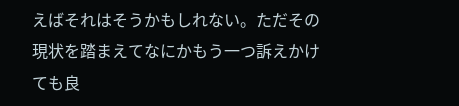えばそれはそうかもしれない。ただその現状を踏まえてなにかもう一つ訴えかけても良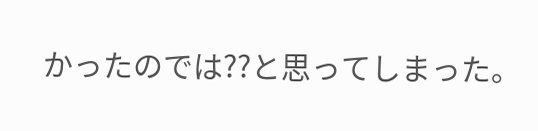かったのでは??と思ってしまった。